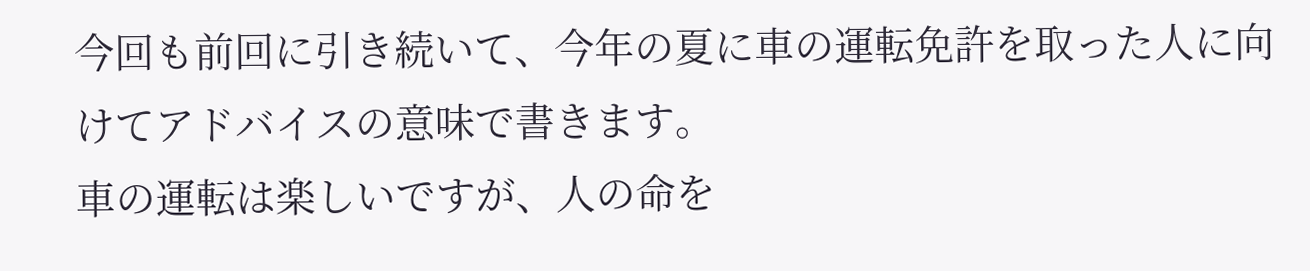今回も前回に引き続いて、今年の夏に車の運転免許を取った人に向けてアドバイスの意味で書きます。
車の運転は楽しいですが、人の命を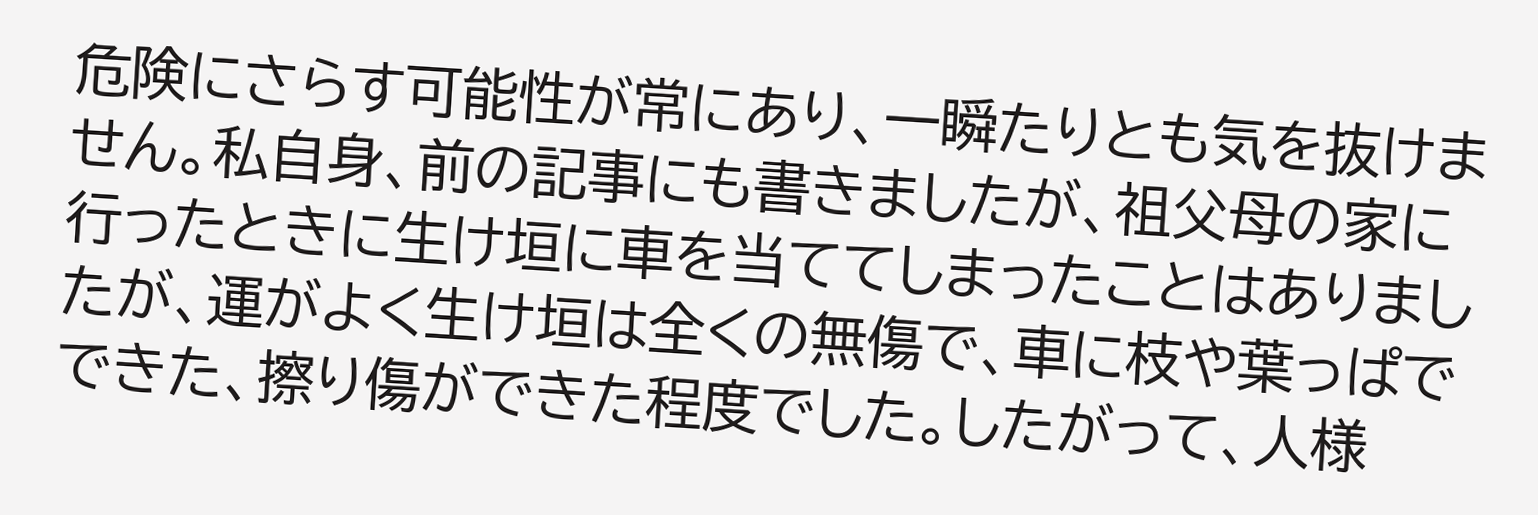危険にさらす可能性が常にあり、一瞬たりとも気を抜けません。私自身、前の記事にも書きましたが、祖父母の家に行ったときに生け垣に車を当ててしまったことはありましたが、運がよく生け垣は全くの無傷で、車に枝や葉っぱでできた、擦り傷ができた程度でした。したがって、人様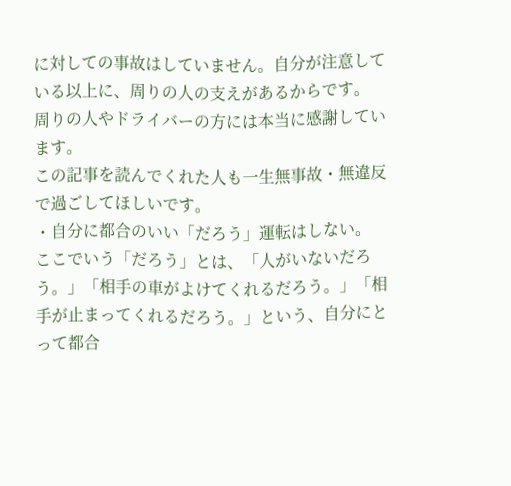に対しての事故はしていません。自分が注意している以上に、周りの人の支えがあるからです。
周りの人やドライバーの方には本当に感謝しています。
この記事を読んでくれた人も一生無事故・無違反で過ごしてほしいです。
・自分に都合のいい「だろう」運転はしない。
ここでいう「だろう」とは、「人がいないだろう。」「相手の車がよけてくれるだろう。」「相手が止まってくれるだろう。」という、自分にとって都合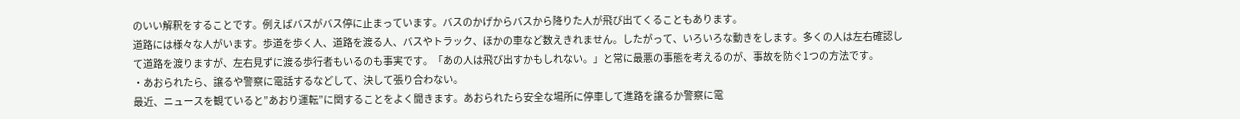のいい解釈をすることです。例えばバスがバス停に止まっています。バスのかげからバスから降りた人が飛び出てくることもあります。
道路には様々な人がいます。歩道を歩く人、道路を渡る人、バスやトラック、ほかの車など数えきれません。したがって、いろいろな動きをします。多くの人は左右確認して道路を渡りますが、左右見ずに渡る歩行者もいるのも事実です。「あの人は飛び出すかもしれない。」と常に最悪の事態を考えるのが、事故を防ぐ1つの方法です。
・あおられたら、譲るや警察に電話するなどして、決して張り合わない。
最近、ニュースを観ていると”あおり運転”に関することをよく聞きます。あおられたら安全な場所に停車して進路を譲るか警察に電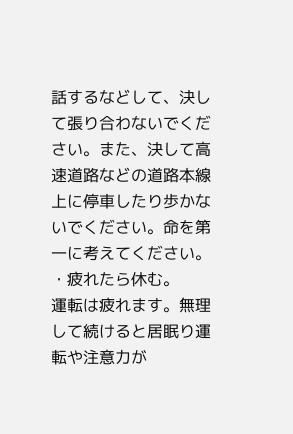話するなどして、決して張り合わないでください。また、決して高速道路などの道路本線上に停車したり歩かないでください。命を第一に考えてください。
・疲れたら休む。
運転は疲れます。無理して続けると居眠り運転や注意力が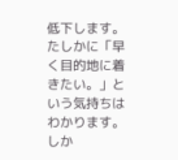低下します。たしかに「早く目的地に着きたい。」という気持ちはわかります。しか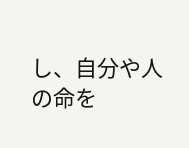し、自分や人の命を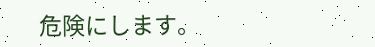危険にします。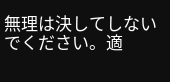無理は決してしないでください。適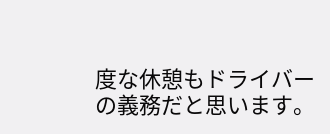度な休憩もドライバーの義務だと思います。